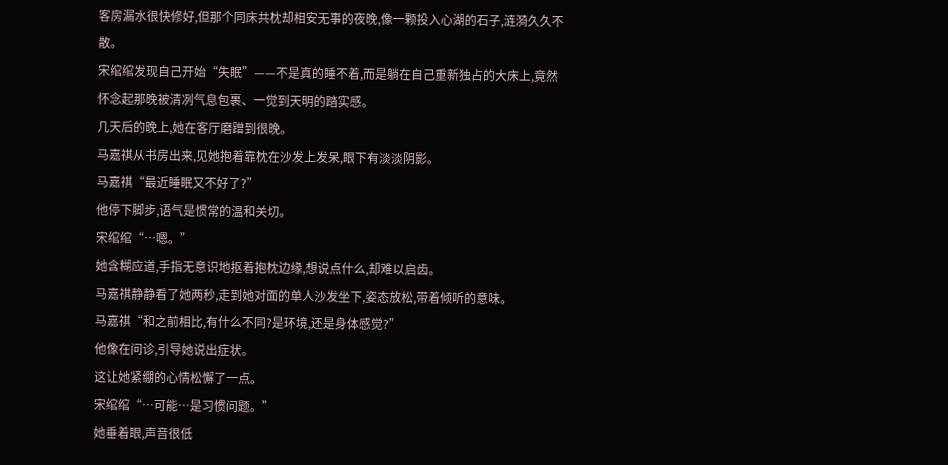客房漏水很快修好,但那个同床共枕却相安无事的夜晚,像一颗投入心湖的石子,涟漪久久不散。
宋绾绾发现自己开始“失眠”——不是真的睡不着,而是躺在自己重新独占的大床上,竟然怀念起那晚被清冽气息包裹、一觉到天明的踏实感。
几天后的晚上,她在客厅磨蹭到很晚。
马嘉祺从书房出来,见她抱着靠枕在沙发上发呆,眼下有淡淡阴影。
马嘉祺“最近睡眠又不好了?”
他停下脚步,语气是惯常的温和关切。
宋绾绾“…嗯。”
她含糊应道,手指无意识地抠着抱枕边缘,想说点什么,却难以启齿。
马嘉祺静静看了她两秒,走到她对面的单人沙发坐下,姿态放松,带着倾听的意味。
马嘉祺“和之前相比,有什么不同?是环境,还是身体感觉?”
他像在问诊,引导她说出症状。
这让她紧绷的心情松懈了一点。
宋绾绾“…可能…是习惯问题。”
她垂着眼,声音很低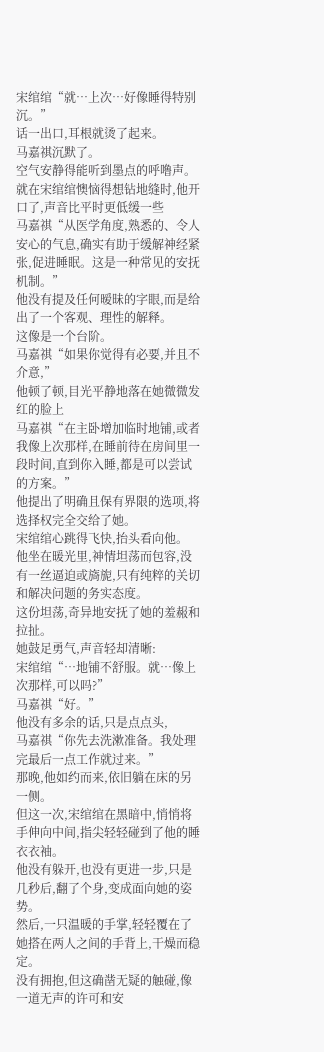宋绾绾“就…上次…好像睡得特别沉。”
话一出口,耳根就烫了起来。
马嘉祺沉默了。
空气安静得能听到墨点的呼噜声。
就在宋绾绾懊恼得想钻地缝时,他开口了,声音比平时更低缓一些
马嘉祺“从医学角度,熟悉的、令人安心的气息,确实有助于缓解神经紧张,促进睡眠。这是一种常见的安抚机制。”
他没有提及任何暧昧的字眼,而是给出了一个客观、理性的解释。
这像是一个台阶。
马嘉祺“如果你觉得有必要,并且不介意,”
他顿了顿,目光平静地落在她微微发红的脸上
马嘉祺“在主卧增加临时地铺,或者我像上次那样,在睡前待在房间里一段时间,直到你入睡,都是可以尝试的方案。”
他提出了明确且保有界限的选项,将选择权完全交给了她。
宋绾绾心跳得飞快,抬头看向他。
他坐在暖光里,神情坦荡而包容,没有一丝逼迫或旖旎,只有纯粹的关切和解决问题的务实态度。
这份坦荡,奇异地安抚了她的羞赧和拉扯。
她鼓足勇气,声音轻却清晰:
宋绾绾“…地铺不舒服。就…像上次那样,可以吗?”
马嘉祺“好。”
他没有多余的话,只是点点头,
马嘉祺“你先去洗漱准备。我处理完最后一点工作就过来。”
那晚,他如约而来,依旧躺在床的另一侧。
但这一次,宋绾绾在黑暗中,悄悄将手伸向中间,指尖轻轻碰到了他的睡衣衣袖。
他没有躲开,也没有更进一步,只是几秒后,翻了个身,变成面向她的姿势。
然后,一只温暖的手掌,轻轻覆在了她搭在两人之间的手背上,干燥而稳定。
没有拥抱,但这确凿无疑的触碰,像一道无声的许可和安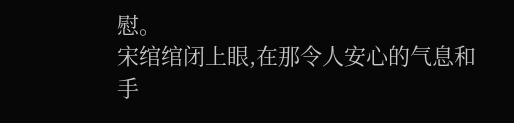慰。
宋绾绾闭上眼,在那令人安心的气息和手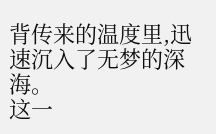背传来的温度里,迅速沉入了无梦的深海。
这一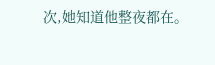次,她知道他整夜都在。